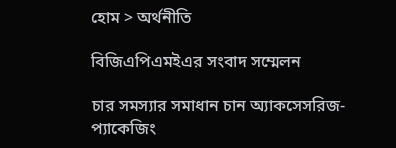হোম > অর্থনীতি

বিজিএপিএমইএর সংবাদ সম্মেলন

চার সমস্যার সমাধান চান অ্যাকসেসরিজ-প্যাকেজিং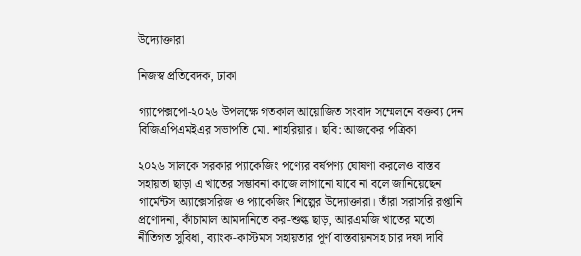উদ্যোক্তারা

নিজস্ব প্রতিবেদক, ঢাকা

গ্যাপেক্সপো-২০২৬ উপলক্ষে গতকাল আয়োজিত সংবাদ সম্মেলনে বক্তব্য দেন বিজিএপিএমইএর সভাপতি মো. শাহরিয়ার। ছবি: আজকের পত্রিকা

২০২৬ সালকে সরকার প্যাকেজিং পণ্যের বর্ষপণ্য ঘোষণা করলেও বাস্তব সহায়তা ছাড়া এ খাতের সম্ভাবনা কাজে লাগানো যাবে না বলে জানিয়েছেন গার্মেন্টস অ্যাক্সেসরিজ ও প্যাকেজিং শিল্পের উদ্যোক্তারা। তাঁরা সরাসরি রপ্তানি প্রণোদনা, কাঁচামাল আমদানিতে কর-শুল্ক ছাড়, আরএমজি খাতের মতো নীতিগত সুবিধা, ব্যাংক-কাস্টমস সহায়তার পূর্ণ বাস্তবায়নসহ চার দফা দাবি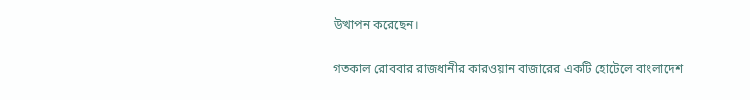উত্থাপন করেছেন।

গতকাল রোববার রাজধানীর কারওয়ান বাজারের একটি হোটেলে বাংলাদেশ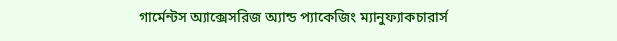গার্মেন্টস অ্যাক্সেসরিজ অ্যান্ড প্যাকেজিং ম্যানুফ্যাকচারার্স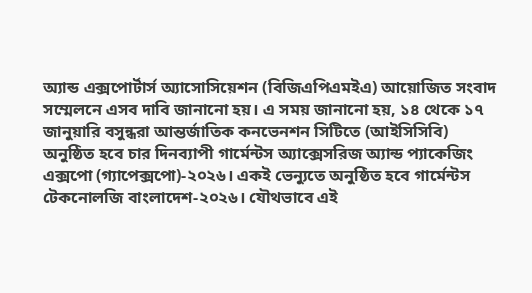অ্যান্ড এক্সপোর্টার্স অ্যাসোসিয়েশন (বিজিএপিএমইএ) আয়োজিত সংবাদ সম্মেলনে এসব দাবি জানানো হয়। এ সময় জানানো হয়, ১৪ থেকে ১৭ জানুয়ারি বসুন্ধরা আন্তর্জাতিক কনভেনশন সিটিতে (আইসিসিবি) অনুষ্ঠিত হবে চার দিনব্যাপী গার্মেন্টস অ্যাক্সেসরিজ অ্যান্ড প্যাকেজিং এক্সপো (গ্যাপেক্সপো)-২০২৬। একই ভেন্যুতে অনুষ্ঠিত হবে গার্মেন্টস টেকনোলজি বাংলাদেশ-২০২৬। যৌথভাবে এই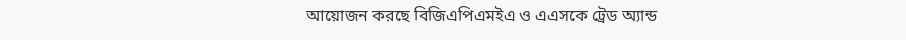আয়োজন করছে বিজিএপিএমইএ ও এএসকে ট্রেড অ্যান্ড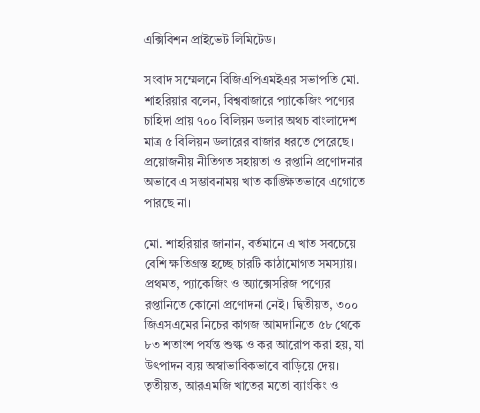এক্সিবিশন প্রাইভেট লিমিটেড।

সংবাদ সম্মেলনে বিজিএপিএমইএর সভাপতি মো. শাহরিয়ার বলেন, বিশ্ববাজারে প্যাকেজিং পণ্যের চাহিদা প্রায় ৭০০ বিলিয়ন ডলার অথচ বাংলাদেশ মাত্র ৫ বিলিয়ন ডলারের বাজার ধরতে পেরেছে। প্রয়োজনীয় নীতিগত সহায়তা ও রপ্তানি প্রণোদনার অভাবে এ সম্ভাবনাময় খাত কাঙ্ক্ষিতভাবে এগোতে পারছে না।

মো. শাহরিয়ার জানান, বর্তমানে এ খাত সবচেয়ে বেশি ক্ষতিগ্রস্ত হচ্ছে চারটি কাঠামোগত সমস্যায়। প্রথমত, প্যাকেজিং ও অ্যাক্সেসরিজ পণ্যের রপ্তানিতে কোনো প্রণোদনা নেই। দ্বিতীয়ত, ৩০০ জিএসএমের নিচের কাগজ আমদানিতে ৫৮ থেকে ৮৩ শতাংশ পর্যন্ত শুল্ক ও কর আরোপ করা হয়, যা উৎপাদন ব্যয় অস্বাভাবিকভাবে বাড়িয়ে দেয়। তৃতীয়ত, আরএমজি খাতের মতো ব্যাংকিং ও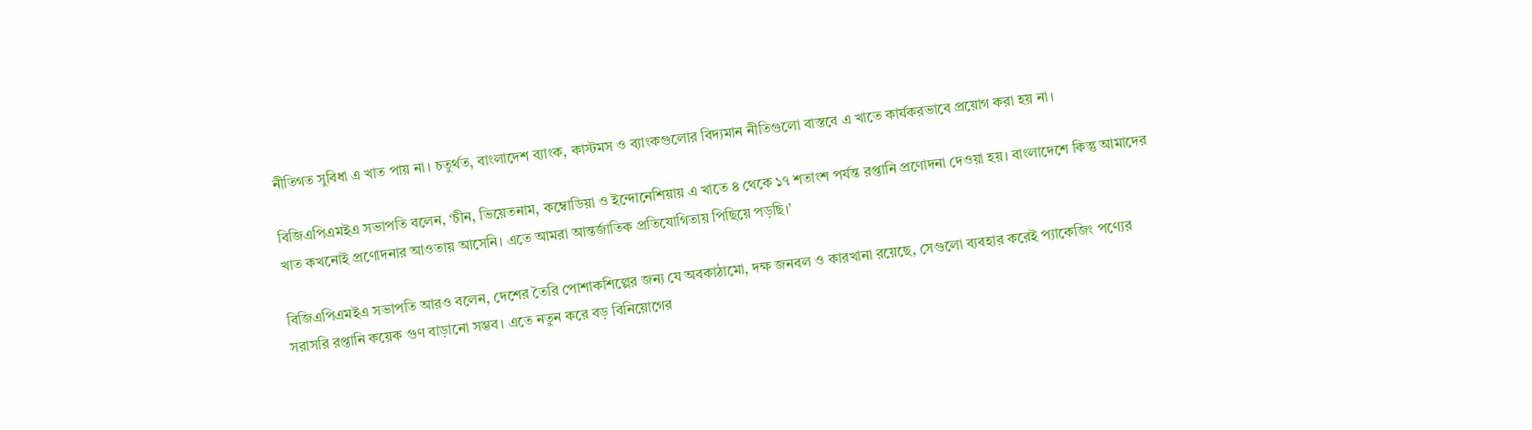নীতিগত সুবিধা এ খাত পায় না। চতুর্থত, বাংলাদেশ ব্যাংক, কাস্টমস ও ব্যাংকগুলোর বিদ্যমান নীতিগুলো বাস্তবে এ খাতে কার্যকরভাবে প্রয়োগ করা হয় না।

বিজিএপিএমইএ সভাপতি বলেন, ‘চীন, ভিয়েতনাম, কম্বোডিয়া ও ইন্দোনেশিয়ায় এ খাতে ৪ থেকে ১৭ শতাংশ পর্যন্ত রপ্তানি প্রণোদনা দেওয়া হয়। বাংলাদেশে কিন্তু আমাদের খাত কখনোই প্রণোদনার আওতায় আসেনি। এতে আমরা আন্তর্জাতিক প্রতিযোগিতায় পিছিয়ে পড়ছি।’

বিজিএপিএমইএ সভাপতি আরও বলেন, দেশের তৈরি পোশাকশিল্পের জন্য যে অবকাঠামো, দক্ষ জনবল ও কারখানা রয়েছে, সেগুলো ব্যবহার করেই প্যাকেজিং পণ্যের সরাসরি রপ্তানি কয়েক গুণ বাড়ানো সম্ভব। এতে নতুন করে বড় বিনিয়োগের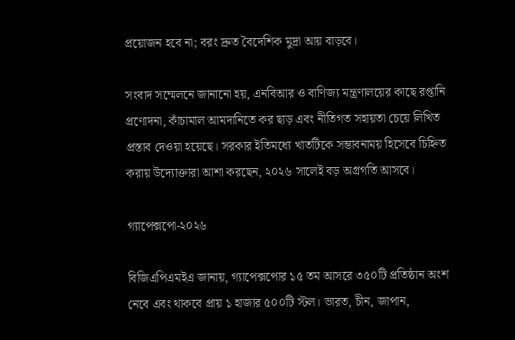প্রয়োজন হবে না; বরং দ্রুত বৈদেশিক মুদ্রা আয় বাড়বে।

সংবাদ সম্মেলনে জানানো হয়, এনবিআর ও বাণিজ্য মন্ত্রণালয়ের কাছে রপ্তানি প্রণোদনা, কাঁচামাল আমদানিতে কর ছাড় এবং নীতিগত সহায়তা চেয়ে লিখিত প্রস্তাব দেওয়া হয়েছে। সরকার ইতিমধ্যে খাতটিকে সম্ভাবনাময় হিসেবে চিহ্নিত করায় উদ্যোক্তারা আশা করছেন, ২০২৬ সালেই বড় অগ্রগতি আসবে।

গ্যাপেক্সপো-২০২৬

বিজিএপিএমইএ জানায়, গ্যাপেক্সপোর ১৫ তম আসরে ৩৫০টি প্রতিষ্ঠান অংশ নেবে এবং থাকবে প্রায় ১ হাজার ৫০০টি স্টল। ভারত, চীন, জাপান,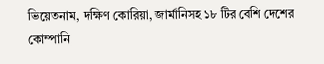ভিয়েতনাম, দক্ষিণ কোরিয়া, জার্মানিসহ ১৮ টির বেশি দেশের কোম্পানি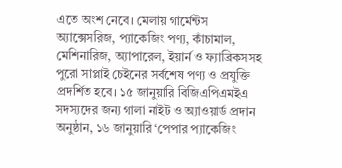এতে অংশ নেবে। মেলায় গার্মেন্টস অ্যাক্সেসরিজ, প্যাকেজিং পণ্য, কাঁচামাল, মেশিনারিজ, অ্যাপারেল, ইয়ার্ন ও ফ্যাব্রিকসসহ পুরো সাপ্লাই চেইনের সর্বশেষ পণ্য ও প্রযুক্তি প্রদর্শিত হবে। ১৫ জানুয়ারি বিজিএপিএমইএ সদস্যদের জন্য গালা নাইট ও অ্যাওয়ার্ড প্রদান অনুষ্ঠান, ১৬ জানুয়ারি ‘পেপার প্যাকেজিং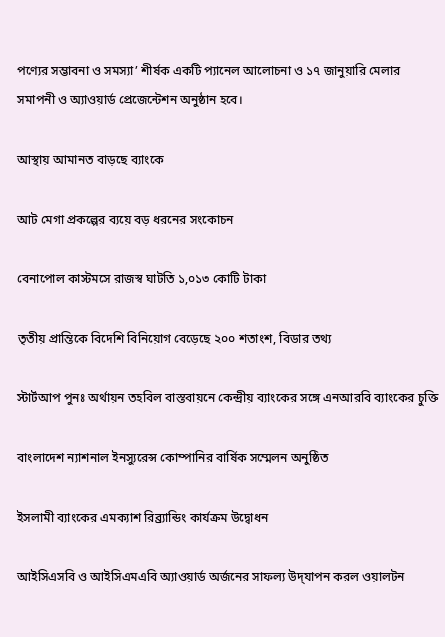পণ্যের সম্ভাবনা ও সমস্যা’ শীর্ষক একটি প্যানেল আলোচনা ও ১৭ জানুয়ারি মেলার সমাপনী ও অ্যাওয়ার্ড প্রেজেন্টেশন অনুষ্ঠান হবে।

আস্থায় আমানত বাড়ছে ব্যাংকে

আট মেগা প্রকল্পের ব্যয়ে বড় ধরনের সংকোচন

বেনাপোল কাস্টমসে রাজস্ব ঘাটতি ১,০১৩ কোটি টাকা

তৃতীয় প্রান্তিকে বিদেশি বিনিয়োগ বেড়েছে ২০০ শতাংশ, বিডার তথ্য

স্টার্টআপ পুনঃ অর্থায়ন তহবিল বাস্তবায়নে কেন্দ্রীয় ব্যাংকের সঙ্গে এনআরবি ব্যাংকের চুক্তি

বাংলাদেশ ন্যাশনাল ইনস্যুরেন্স কোম্পানির বার্ষিক সম্মেলন অনুষ্ঠিত

ইসলামী ব্যাংকের এমক্যাশ রিব্র্যান্ডিং কার্যক্রম উদ্বোধন

আইসিএসবি ও আইসিএমএবি অ্যাওয়ার্ড অর্জনের সাফল্য উদ্‌যাপন করল ওয়ালটন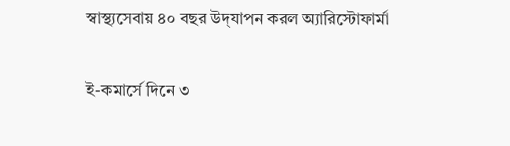স্বাস্থ্যসেবায় ৪০ বছর উদ্‌যাপন করল অ্যারিস্টোফার্মা

ই-কমার্সে দিনে ৩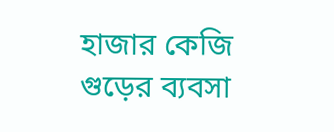হাজার কেজি গুড়ের ব্যবসা